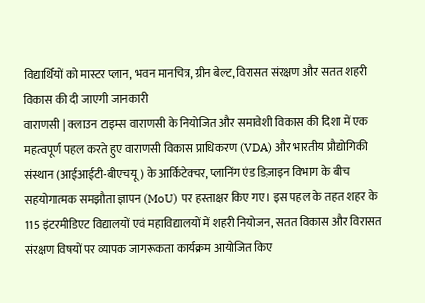विद्यार्थियों को मास्टर प्लान, भवन मानचित्र, ग्रीन बेल्ट, विरासत संरक्षण और सतत शहरी विकास की दी जाएगी जानकारी
वाराणसी | क्लाउन टाइम्स वाराणसी के नियोजित और समावेशी विकास की दिशा में एक महत्वपूर्ण पहल करते हुए वाराणसी विकास प्राधिकरण (VDA) और भारतीय प्रौद्योगिकी संस्थान (आईआईटी-बीएचयू) के आर्किटेक्चर, प्लानिंग एंड डिज़ाइन विभाग के बीच सहयोगात्मक समझौता ज्ञापन (MoU) पर हस्ताक्षर किए गए। इस पहल के तहत शहर के 115 इंटरमीडिएट विद्यालयों एवं महाविद्यालयों में शहरी नियोजन, सतत विकास और विरासत संरक्षण विषयों पर व्यापक जागरूकता कार्यक्रम आयोजित किए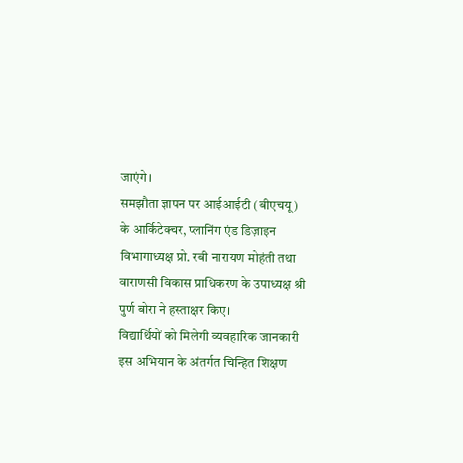जाएंगे।
समझौता ज्ञापन पर आईआईटी (बीएचयू) के आर्किटेक्चर, प्लानिंग एंड डिज़ाइन विभागाध्यक्ष प्रो. रबी नारायण मोहंती तथा वाराणसी विकास प्राधिकरण के उपाध्यक्ष श्री पुर्ण बोरा ने हस्ताक्षर किए।
विद्यार्थियों को मिलेगी व्यवहारिक जानकारी
इस अभियान के अंतर्गत चिन्हित शिक्षण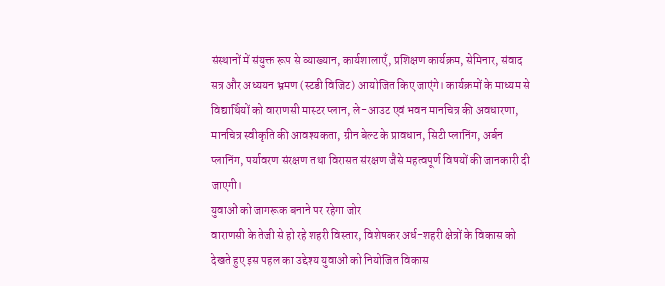संस्थानों में संयुक्त रूप से व्याख्यान, कार्यशालाएँ, प्रशिक्षण कार्यक्रम, सेमिनार, संवाद सत्र और अध्ययन भ्रमण (स्टडी विजिट) आयोजित किए जाएंगे। कार्यक्रमों के माध्यम से विद्यार्थियों को वाराणसी मास्टर प्लान, ले-आउट एवं भवन मानचित्र की अवधारणा, मानचित्र स्वीकृति की आवश्यकता, ग्रीन बेल्ट के प्रावधान, सिटी प्लानिंग, अर्बन प्लानिंग, पर्यावरण संरक्षण तथा विरासत संरक्षण जैसे महत्वपूर्ण विषयों की जानकारी दी जाएगी।
युवाओं को जागरूक बनाने पर रहेगा जोर
वाराणसी के तेजी से हो रहे शहरी विस्तार, विशेषकर अर्ध-शहरी क्षेत्रों के विकास को देखते हुए इस पहल का उद्देश्य युवाओं को नियोजित विकास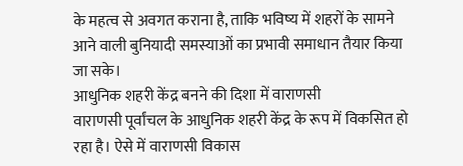के महत्व से अवगत कराना है, ताकि भविष्य में शहरों के सामने आने वाली बुनियादी समस्याओं का प्रभावी समाधान तैयार किया जा सके।
आधुनिक शहरी केंद्र बनने की दिशा में वाराणसी
वाराणसी पूर्वांचल के आधुनिक शहरी केंद्र के रूप में विकसित हो रहा है। ऐसे में वाराणसी विकास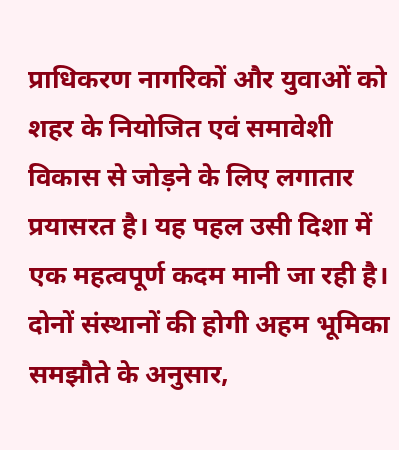प्राधिकरण नागरिकों और युवाओं को शहर के नियोजित एवं समावेशी विकास से जोड़ने के लिए लगातार प्रयासरत है। यह पहल उसी दिशा में एक महत्वपूर्ण कदम मानी जा रही है।
दोनों संस्थानों की होगी अहम भूमिका
समझौते के अनुसार,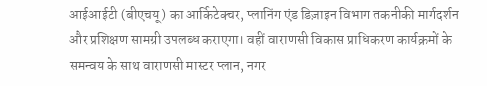आईआईटी (बीएचयू) का आर्किटेक्चर, प्लानिंग एंड डिज़ाइन विभाग तकनीकी मार्गदर्शन और प्रशिक्षण सामग्री उपलब्ध कराएगा। वहीं वाराणसी विकास प्राधिकरण कार्यक्रमों के समन्वय के साथ वाराणसी मास्टर प्लान, नगर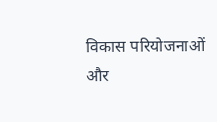विकास परियोजनाओं और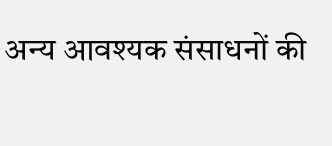अन्य आवश्यक संसाधनों की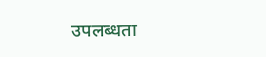उपलब्धता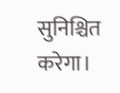सुनिश्चित करेगा।